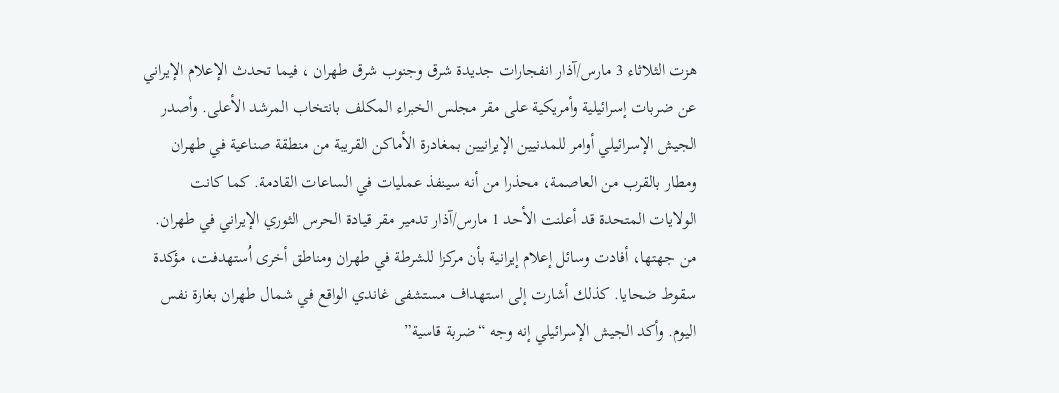هزت الثلاثاء 3 مارس/آذار انفجارات جديدة شرق وجنوب شرق طهران ، فيما تحدث الإعلام الإيراني عن ضربات إسرائيلية وأمريكية على مقر مجلس الخبراء المكلف بانتخاب المرشد الأعلى. وأصدر الجيش الإسرائيلي أوامر للمدنيين الإيرانيين بمغادرة الأماكن القريبة من منطقة صناعية في طهران ومطار بالقرب من العاصمة، محذرا من أنه سينفذ عمليات في الساعات القادمة. كما كانت الولايات المتحدة قد أعلنت الأحد 1 مارس/آذار تدمير مقر قيادة الحرس الثوري الإيراني في طهران. من جهتها، أفادت وسائل إعلام إيرانية بأن مركزا للشرطة في طهران ومناطق أخرى اُستهدفت، مؤكدة سقوط ضحايا. كذلك أشارت إلى استهداف مستشفى غاندي الواقع في شمال طهران بغارة نفس اليوم. وأكد الجيش الإسرائيلي إنه وجه “ضربة قاسية”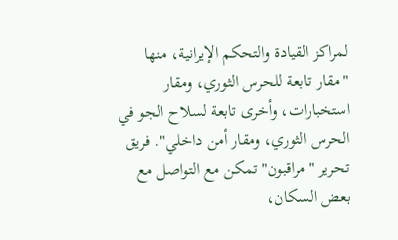لمراكز القيادة والتحكم الإيرانية، منها "مقار تابعة للحرس الثوري، ومقار استخبارات، وأخرى تابعة لسلاح الجو في الحرس الثوري، ومقار أمن داخلي". فريق تحرير "مراقبون" تمكن مع التواصل مع بعض السكان،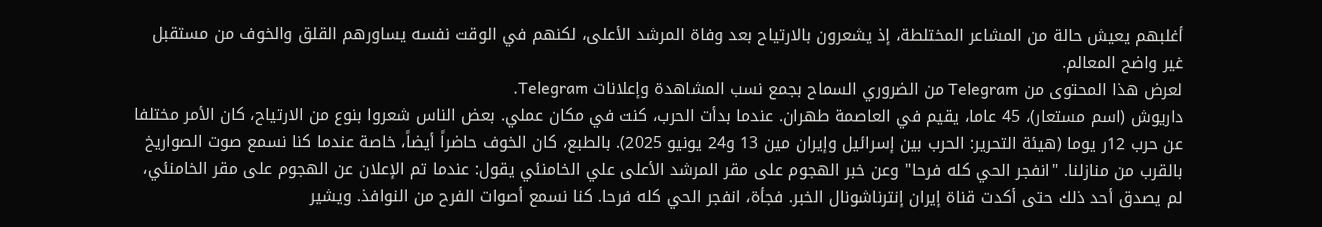أغلبهم يعيش حالة من المشاعر المختلطة، إذ يشعرون بالارتياح بعد وفاة المرشد الأعلى، لكنهم في الوقت نفسه يساورهم القلق والخوف من مستقبل غير واضح المعالم.
لعرض هذا المحتوى من Telegram من الضروري السماح بجمع نسب المشاهدة وإعلانات Telegram.
داريوش (اسم مستعار)، 45 عاما، يقيم في العاصمة طهران. عندما بدأت الحرب، كنت في مكان عملي. بعض الناس شعروا بنوع من الارتياح، كان الأمر مختلفا عن حرب 12ر يوما (هيئة التحرير: الحرب بين إسرائيل وإيران مين 13 و24 يونيو 2025). بالطبع، كان الخوف حاضراً أيضاً، خاصة عندما كنا نسمع صوت الصواريخ بالقرب من منازلنا. "انفجر الحي كله فرحا" وعن خبر الهجوم على مقر المرشد الأعلى علي الخامنئي يقول: عندما تم الإعلان عن الهجوم على مقر الخامنئي، لم يصدق أحد ذلك حتى أكدت قناة إيران إنترناشونال الخبر. فجأة، انفجر الحي كله فرحا. كنا نسمع أصوات الفرح من النوافذ. ويشير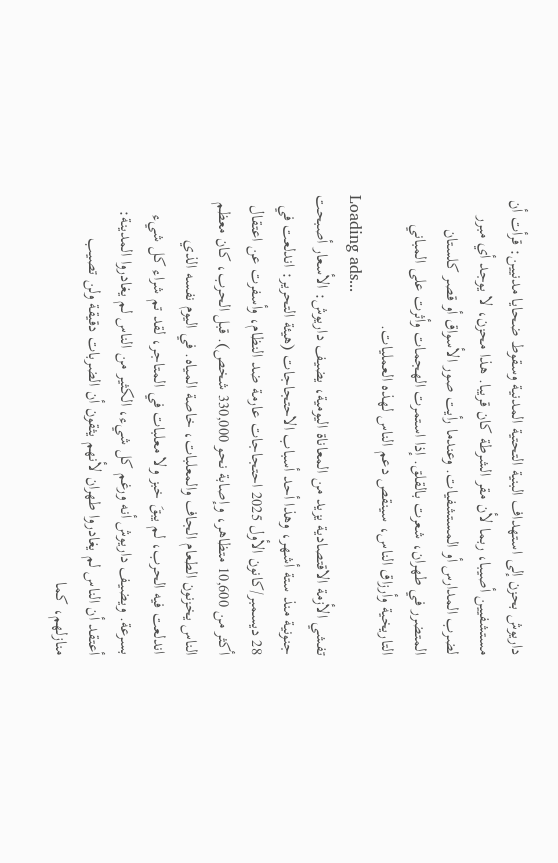داريوش بحزن إلى استهداف البنية التحتية المدنية وسقوط ضحايا مدنيين: قرأت أن مستشفيين أصيبا، ربما لأن مقر الشرطة كان قريبا. هذا محزن، لا يوجد أي مبرر لضرب المدارس أو المستشفيات. وعندما رأيت صور الأسواق أو قصر كلستان المتضرر في طهران، شعرت بالقلق. إذا استمرت الهجمات وأثرت على المباني التاريخية وأرزاق الناس، سينقص دعم الناس لهذه العمليات.
Loading ads...
تفشي الأزمة الاقتصادية يزيد من المعاناة اليومية، يضيف داريوش: الأسعار أصبحت جنونية منذ ستة أشهر، وهذا أحد أسباب الاحتجاجات (هيئة التحرير: اندلعت في 28 ديسمبر/كانون الأول 2025 احتجاجات عارمة ضد النظام، وأسفرت عن اعتقال أكثر من 10,600 متظاهر، وإصابة نحو 330,000 شخص). قبل الحرب، كان معظم الناس يخزنون الطعام الجاف والمعلبات، خاصة المياه. في اليوم نفسه الذي اندلعت فيه الحرب، لم يبقَ خبز ولا معلبات في المتاجر، لقد تم شراء كل شيء بسرعة. ويضيف داريوش أنه ورغم كل شيء، الكثير من الناس لم يغادروا المدينة: أعتقد أن الناس لم يغادروا طهران لأنهم يثقون أن الضربات دقيقة ولن تصيب منازلهم، كما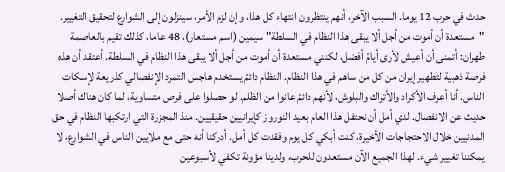حدث في حرب 12 يوما. السبب الآخر، أنهم ينتظرون انتهاء كل هذا، وإن لزم الأمر، سينزلون إلى الشوارع لتحقيق التغيير. "مستعدة أن أموت من أجل ألا يبقى هذا النظام في السلطة" سيمين (اسم مستعار)، 48 عاما، كذلك تقيم بالعاصمة طهران: أتمنى أن أعيش لأرى أيامً أفضل، لكنني مستعدة أن أموت من أجل ألا يبقى هذا النظام في السلطة. أعتقد أن هذه فرصة ذهبية لتطهير إيران من كل من ساهم في هذا النظام. النظام دائمً يستخدم هاجس التمرد الإنفصالي كذريعة لإسكات الناس. أنا أعرف الأكراد والأتراك والبلوش، لأنهم دائمً عانوا من الظلم. لو حصلوا على فرص متساوية، لما كان هناك أصلا حديث عن الانفصال. لدي أمل أن نحتفل هذا العام بعيد النوروز كإيرانيين حقيقيين. منذ المجزرة التي ارتكبها النظام في حق المدنيين خلال الاحتجاجات الأخيرة، كنت أبكي كل يوم وفقدت كل أمل. أدركنا أنه حتى مع ملايين الناس في الشوارع، لا يمكننا تغيير شيء. لهذا الجميع الآن مستعدون للحرب، ولدينا مؤونة تكفي لأسبوعين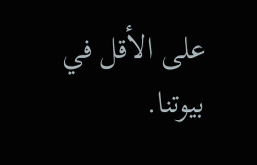على الأقل في بيوتنا.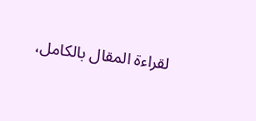لقراءة المقال بالكامل،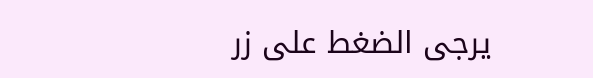يرجى الضغط على زر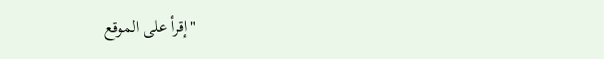"إقرأ على الموقع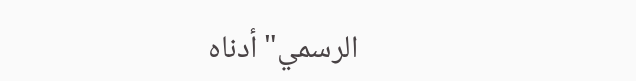الرسمي" أدناه